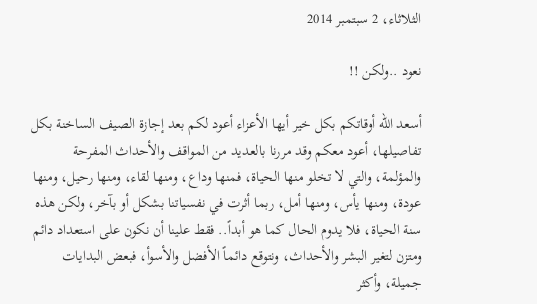الثلاثاء، 2 سبتمبر 2014

نعود ..ولكن !!

أسعد الله أوقاتكم بكل خير أيها الأعزاء أعود لكم بعد إجازة الصيف الساخنة بكل تفاصيلها، أعود معكم وقد مررنا بالعديد من المواقف والأحداث المفرحة والمؤلمة، والتي لا تخلو منها الحياة، فمنها وداع، ومنها لقاء، ومنها رحيل، ومنها عودة، ومنها يأس، ومنها أمل، ربما أثرت في نفسياتنا بشكل أو بآخر، ولكن هذه سنة الحياة، فلا يدوم الحال كما هو أبداً.. فقط علينا أن نكون على استعداد دائم ومتزن لتغير البشر والأحداث، ونتوقع دائماً الأفضل والأسوأ، فبعض البدايات جميلة، وأكثر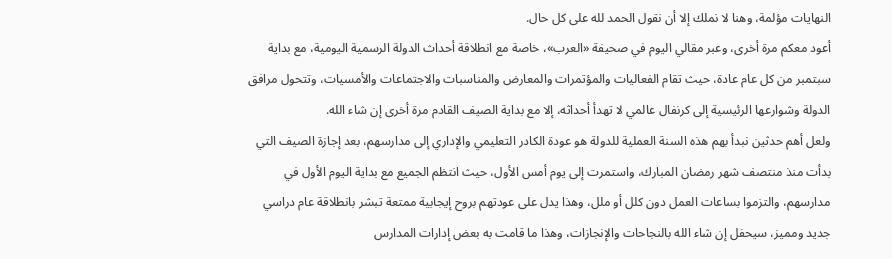النهايات مؤلمة، وهنا لا نملك إلا أن نقول الحمد لله على كل حال.
أعود معكم مرة أخرى، وعبر مقالي اليوم في صحيفة «العرب»، خاصة مع انطلاقة أحداث الدولة الرسمية اليومية، مع بداية سبتمبر من كل عام عادة، حيث تقام الفعاليات والمؤتمرات والمعارض والمناسبات والاجتماعات والأمسيات، وتتحول مرافق الدولة وشوارعها الرئيسية إلى كرنفال عالمي لا تهدأ أحداثه، إلا مع بداية الصيف القادم مرة أخرى إن شاء الله.
ولعل أهم حدثين نبدأ بهم هذه السنة العملية للدولة هو عودة الكادر التعليمي والإداري إلى مدارسهم، بعد إجازة الصيف التي بدأت منذ منتصف شهر رمضان المبارك، واستمرت إلى يوم أمس الأول، حيث انتظم الجميع مع بداية اليوم الأول في مدارسهم، والتزموا بساعات العمل دون كلل أو ملل، وهذا يدل على عودتهم بروح إيجابية ممتعة تبشر بانطلاقة عام دراسي جديد ومميز، سيحفل إن شاء الله بالنجاحات والإنجازات، وهذا ما قامت به بعض إدارات المدارس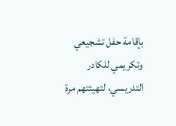بإقامة حفل تشجيعي وتكريمي للكادر التدريسي، لتهيئتهم مرة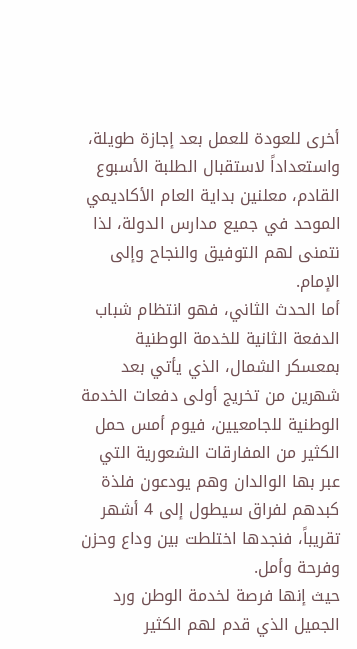أخرى للعودة للعمل بعد إجازة طويلة، واستعداداً لاستقبال الطلبة الأسبوع القادم، معلنين بداية العام الأكاديمي الموحد في جميع مدارس الدولة، لذا نتمنى لهم التوفيق والنجاح وإلى الإمام.
أما الحدث الثاني، فهو انتظام شباب الدفعة الثانية للخدمة الوطنية بمعسكر الشمال، الذي يأتي بعد شهرين من تخريج أولى دفعات الخدمة الوطنية للجامعيين، فيوم أمس حمل الكثير من المفارقات الشعورية التي عبر بها الوالدان وهم يودعون فلذة كبدهم لفراق سيطول إلى 4 أشهر تقريباً، فنجدها اختلطت بين وداع وحزن وفرحة وأمل.
حيث إنها فرصة لخدمة الوطن ورد الجميل الذي قدم لهم الكثير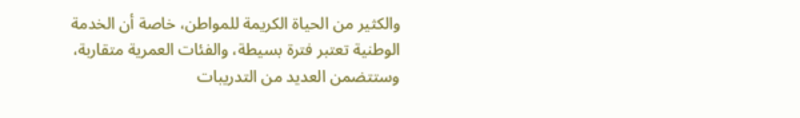والكثير من الحياة الكريمة للمواطن، خاصة أن الخدمة الوطنية تعتبر فترة بسيطة، والفئات العمرية متقاربة، وستتضمن العديد من التدريبات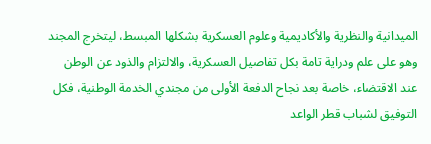الميدانية والنظرية والأكاديمية وعلوم العسكرية بشكلها المبسط، ليتخرج المجند وهو على علم ودراية تامة بكل تفاصيل العسكرية، والالتزام والذود عن الوطن عند الاقتضاء، خاصة بعد نجاح الدفعة الأولى من مجندي الخدمة الوطنية، فكل التوفيق لشباب قطر الواعد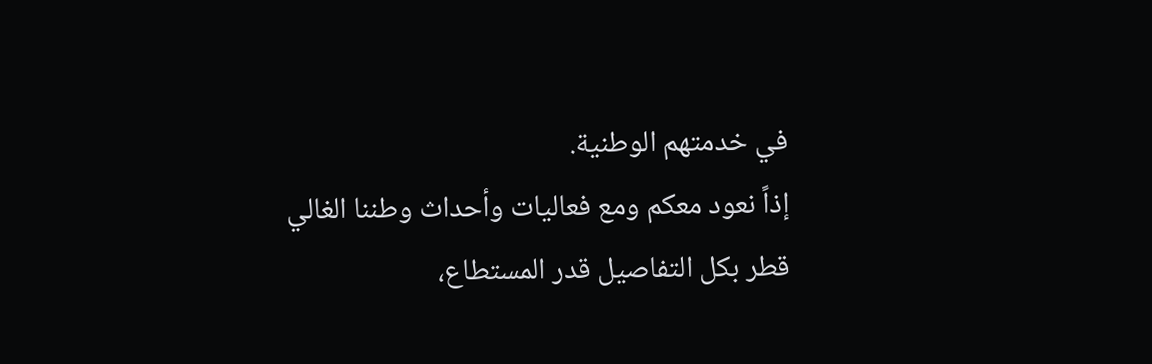في خدمتهم الوطنية.
إذاً نعود معكم ومع فعاليات وأحداث وطننا الغالي قطر بكل التفاصيل قدر المستطاع،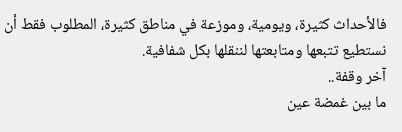فالأحداث كثيرة، ويومية، وموزعة في مناطق كثيرة، المطلوب فقط أن نستطيع تتبعها ومتابعتها لننقلها بكل شفافية.
آخر وقفة..
ما بين غمضة عين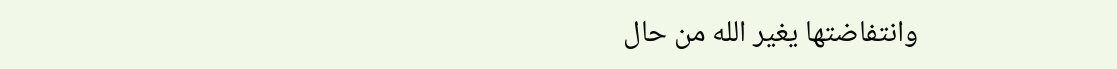وانتفاضتها يغير الله من حال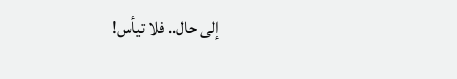إلى حال.. فلا تيأس!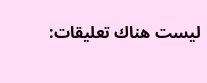ليست هناك تعليقات: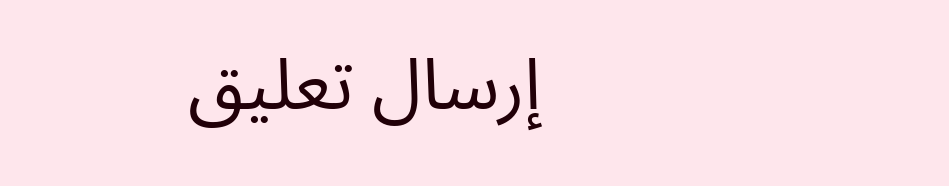إرسال تعليق